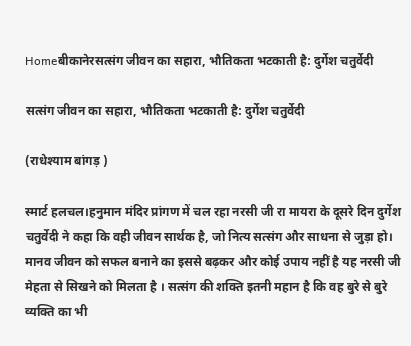Homeबीकानेरसत्संग जीवन का सहारा, भौतिकता भटकाती है: दुर्गेश चतुर्वेदी

सत्संग जीवन का सहारा, भौतिकता भटकाती है: दुर्गेश चतुर्वेदी

(राधेश्याम बांगड़ )

स्मार्ट हलचल।हनुमान मंदिर प्रांगण में चल रहा नरसी जी रा मायरा के दूसरे दिन दुर्गेश चतुर्वेदी ने कहा कि वही जीवन सार्थक है, जो नित्य सत्संग और साधना से जुड़ा हो। मानव जीवन को सफल बनाने का इससे बढ़कर और कोई उपाय नहीं है यह नरसी जी मेहता से सिखने को मिलता है । सत्संग की शक्ति इतनी महान है कि वह बुरे से बुरे व्यक्ति का भी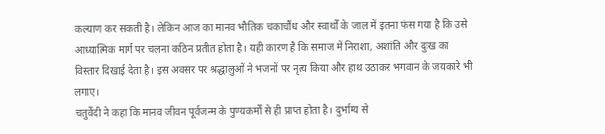कल्याण कर सकती है। लेकिन आज का मानव भौतिक चकाचौंध और स्वार्थों के जाल में इतना फंस गया है कि उसे आध्यात्मिक मार्ग पर चलना कठिन प्रतीत होता है। यही कारण है कि समाज में निराशा, अशांति और दुःख का विस्तार दिखाई देता है। इस अवसर पर श्रद्धालुओं ने भजनों पर नृत्य किया और हाथ उठाकर भगवान के जयकारे भी लगाए।
चतुर्वेदी ने कहा कि मानव जीवन पूर्वजन्म के पुण्यकर्मों से ही प्राप्त होता है। दुर्भाग्य से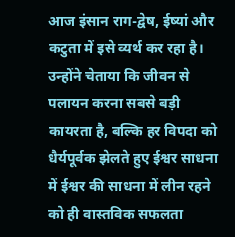आज इंसान राग-द्वेष, ईष्यां और कटुता में इसे व्यर्थ कर रहा है। उन्होंने चेताया कि जीवन से पलायन करना सबसे बड़ी कायरता है, बल्कि हर विपदा को धैर्यपूर्वक झेलते हुए ईश्वर साधना में ईश्वर की साधना में लीन रहने को ही वास्तविक सफलता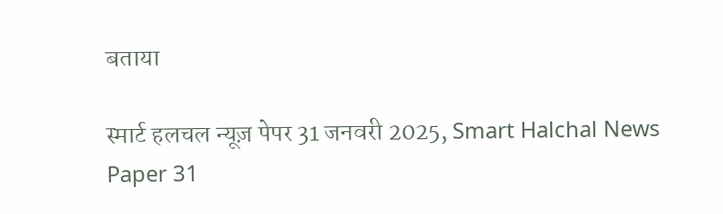बताया

स्मार्ट हलचल न्यूज़ पेपर 31 जनवरी 2025, Smart Halchal News Paper 31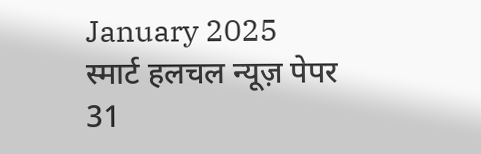January 2025
स्मार्ट हलचल न्यूज़ पेपर 31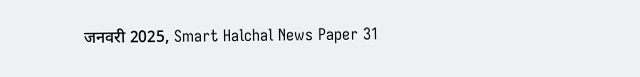जनवरी 2025, Smart Halchal News Paper 31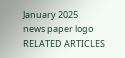January 2025
news paper logo
RELATED ARTICLES